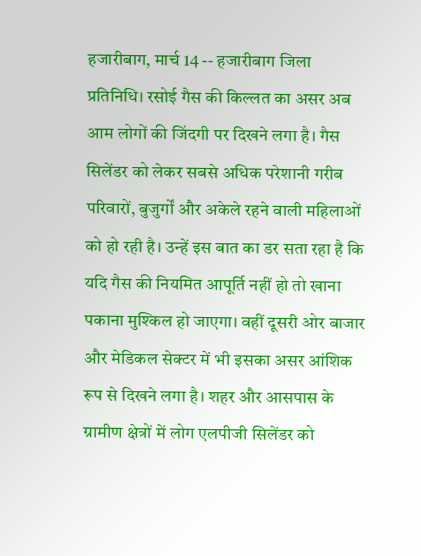हजारीबाग, मार्च 14 -- हजारीबाग जिला प्रतिनिधि। रसोई गैस की किल्लत का असर अब आम लोगों की जिंदगी पर दिखने लगा है। गैस सिलेंडर को लेकर सबसे अधिक परेशानी गरीब परिवारों, बुजुर्गों और अकेले रहने वाली महिलाओं को हो रही है। उन्हें इस बात का डर सता रहा है कि यदि गैस की नियमित आपूर्ति नहीं हो तो खाना पकाना मुश्किल हो जाएगा। वहीं दूसरी ओर बाजार और मेडिकल सेक्टर में भी इसका असर आंशिक रूप से दिखने लगा है। शहर और आसपास के ग्रामीण क्षेत्रों में लोग एलपीजी सिलेंडर को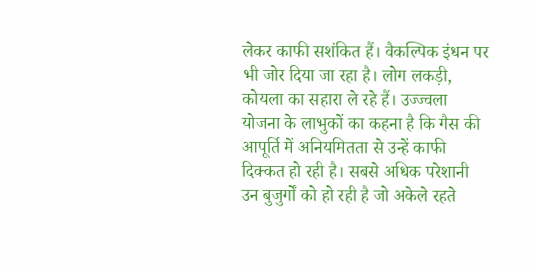लेकर काफी सशंकित हैं। वैकल्पिक इंधन पर भी जोर दिया जा रहा है। लोग लकड़ी, कोयला का सहारा ले रहे हैं। उज्ज्वला योजना के लाभुकों का कहना है कि गैस की आपूर्ति में अनियमितता से उन्हें काफी दिक्कत हो रही है। सबसे अधिक परेशानी उन बुजुर्गों को हो रही है जो अकेले रहते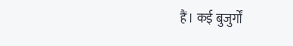हैं। कई बुजुर्गों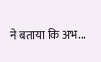ने बताया कि अभ...